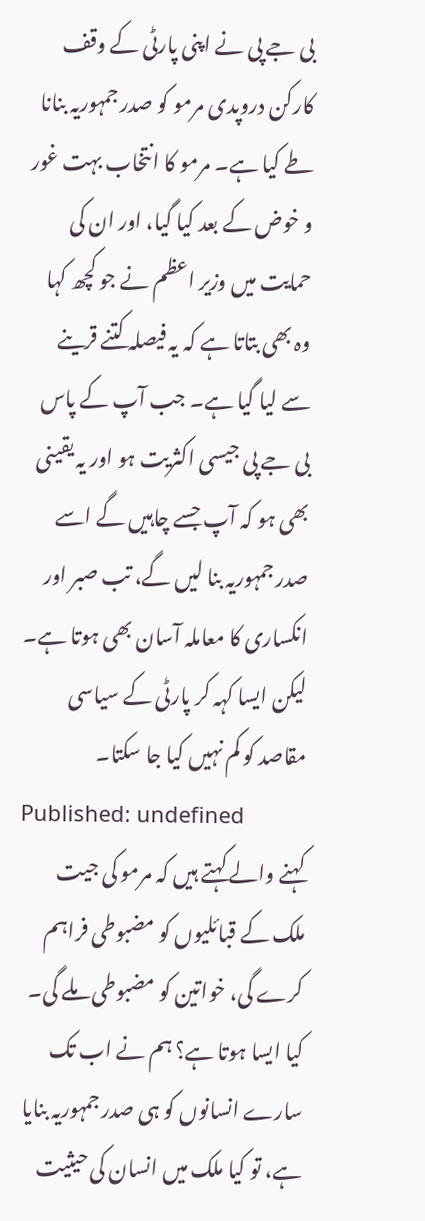بی جے پی نے اپنی پارٹی کے وقف کارکن دروپدی مرمو کو صدر جمہوریہ بنانا طے کیا ہے۔ مرمو کا انتخاب بہت غور و خوض کے بعد کیا گیا، اور ان کی حمایت میں وزیر اعظم نے جو کچھ کہا وہ بھی بتاتا ہے کہ یہ فیصلہ کتنے قرینے سے لیا گیا ہے۔ جب آپ کے پاس بی جے پی جیسی اکثریت ہو اور یہ یقینی بھی ہو کہ آپ جسے چاہیں گے اسے صدر جمہوریہ بنا لیں گے، تب صبر اور انکساری کا معاملہ آسان بھی ہوتا ہے۔ لیکن ایسا کہہ کر پارٹی کے سیاسی مقاصد کو کم نہیں کیا جا سکتا۔
Published: undefined
کہنے والے کہتے ہیں کہ مرمو کی جیت ملک کے قبائلیوں کو مضبوطی فراہم کرے گی، خواتین کو مضبوطی ملے گی۔ کیا ایسا ہوتا ہے؟ ہم نے اب تک سارے انسانوں کو ہی صدر جمہوریہ بنایا ہے، تو کیا ملک میں انسان کی حیثیت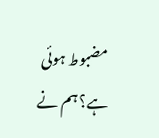مضبوط ہوئی ہے؟ ہم نے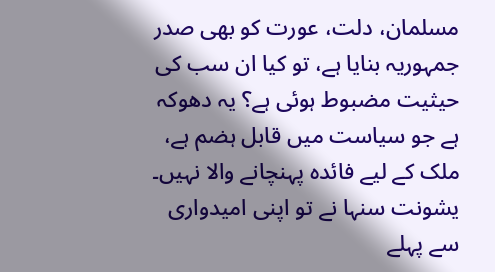مسلمان، دلت، عورت کو بھی صدر جمہوریہ بنایا ہے، تو کیا ان سب کی حیثیت مضبوط ہوئی ہے؟ یہ دھوکہ ہے جو سیاست میں قابل ہضم ہے، ملک کے لیے فائدہ پہنچانے والا نہیں۔ یشونت سنہا نے تو اپنی امیدواری سے پہلے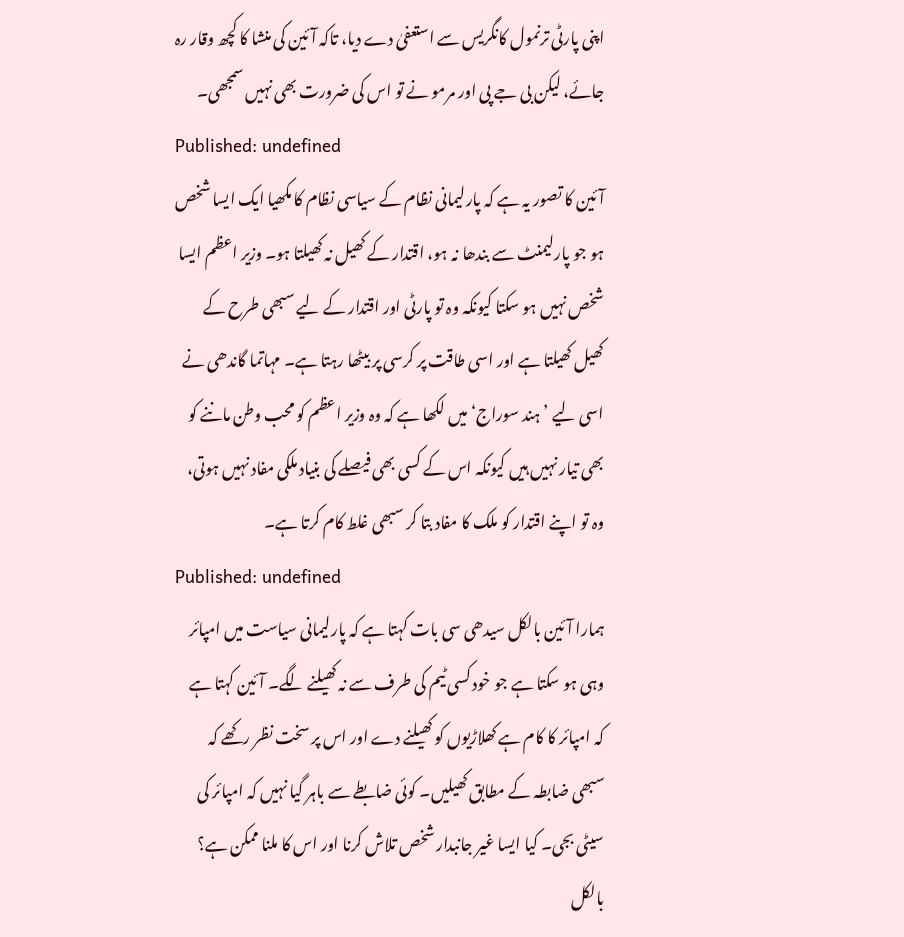اپنی پارٹی ترنمول کانگریس سے استعفیٰ دے دیا، تاکہ آئین کی منشا کا کچھ وقار رہ جائے، لیکن بی جے پی اور مرمو نے تو اس کی ضرورت بھی نہیں سمجھی۔
Published: undefined
آئین کا تصور یہ ہے کہ پارلیمانی نظام کے سیاسی نظام کا مکھیا ایک ایسا شخص ہو جو پارلیمنٹ سے بندھا نہ ہو، اقتدار کے کھیل نہ کھیلتا ہو۔ وزیر اعظم ایسا شخص نہیں ہو سکتا کیونکہ وہ تو پارٹی اور اقتدار کے لیے سبھی طرح کے کھیل کھیلتا ہے اور اسی طاقت پر کرسی پر بیٹھا رہتا ہے۔ مہاتما گاندھی نے اسی لیے ’ہند سوراج‘ میں لکھا ہے کہ وہ وزیر اعظم کو محب وطن ماننے کو بھی تیار نہیں ہیں کیونکہ اس کے کسی بھی فیصلے کی بنیاد ملکی مفاد نہیں ہوتی، وہ تو اپنے اقتدار کو ملک کا مفاد بتا کر سبھی غلط کام کرتا ہے۔
Published: undefined
ہمارا آئین بالکل سیدھی سی بات کہتا ہے کہ پارلیمانی سیاست میں امپائر وہی ہو سکتا ہے جو خود کسی ٹیم کی طرف سے نہ کھیلنے لگے۔ آئین کہتا ہے کہ امپائر کا کام ہے کھلاڑیوں کو کھیلنے دے اور اس پر سخت نظر رکھے کہ سبھی ضابطہ کے مطابق کھیلیں۔ کوئی ضابطے سے باہر گیا نہیں کہ امپائر کی سیٹی بجی۔ کیا ایسا غیر جانبدار شخص تلاش کرنا اور اس کا ملنا ممکن ہے؟ بالکل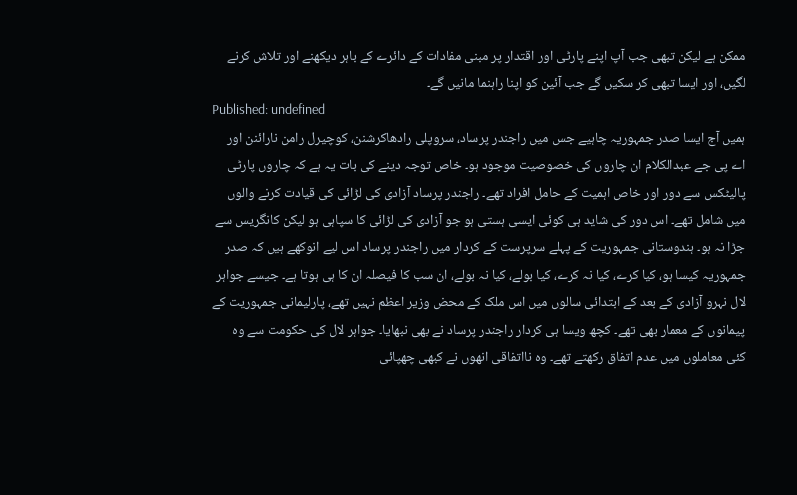ممکن ہے لیکن تبھی جب آپ اپنے پارٹی اور اقتدار پر مبنی مفادات کے دائرے کے باہر دیکھنے اور تلاش کرنے لگیں، اور ایسا تبھی کر سکیں گے جب آئین کو اپنا راہنما مانیں گے۔
Published: undefined
ہمیں آج ایسا صدر جمہوریہ چاہیے جس میں راجندر پرساد، سروپلی رادھاکرشنن، کوچیرل رامن نارائنن اور اے پی جے عبدالکلام ان چاروں کی خصوصیت موجود ہو۔ خاص توجہ دینے کی بات یہ ہے کہ چاروں پارٹی پالیٹکس سے دور اور خاص اہمیت کے حامل افراد تھے۔ راجندر پرساد آزادی کی لڑائی کی قیادت کرنے والوں میں شامل تھے۔ اس دور کی شاید ہی کوئی ایسی ہستی ہو جو آزادی کی لڑائی کا سپاہی ہو لیکن کانگریس سے جڑا نہ ہو۔ ہندوستانی جمہوریت کے پہلے سرپرست کے کردار میں راجندر پرساد اس لیے انوکھے ہیں کہ صدر جمہوریہ کیسا ہو، کیا کرے، کیا نہ کرے، کیا بولے، کیا نہ بولے، ان سب کا فیصلہ ان کا ہی ہوتا ہے۔ جیسے جواہر لال نہرو آزادی کے بعد کے ابتدائی سالوں میں اس ملک کے محض وزیر اعظم نہیں تھے، پارلیمانی جمہوریت کے پیمانوں کے معمار بھی تھے۔ کچھ ویسا ہی کردار راجندر پرساد نے بھی نبھایا۔ جواہر لال کی حکومت سے وہ کئی معاملوں میں عدم اتفاق رکھتے تھے۔ وہ نااتفاقی انھوں نے کبھی چھپائی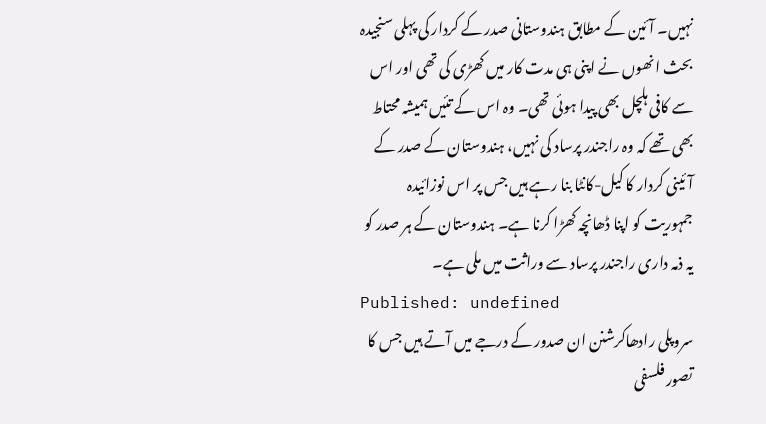نہیں۔ آئین کے مطابق ہندوستانی صدر کے کردار کی پہلی سنجیدہ بحث انھوں نے اپنی ہی مدت کار میں کھڑی کی تھی اور اس سے کافی ہلچل بھی پیدا ہوئی تھی۔ وہ اس کے تئیں ہمیشہ محتاط بھی تھے کہ وہ راجندر پرساد کی نہیں، ہندوستان کے صدر کے آئینی کردار کا کیل-کانٹا بنا رہے ہیں جس پر اس نوزائیدہ جمہوریت کو اپنا ڈھانچہ کھڑا کرنا ہے۔ ہندوستان کے ہر صدر کو یہ ذمہ داری راجندر پرساد سے وراثت میں ملی ہے۔
Published: undefined
سروپلی رادھاکرشنن ان صدور کے درجے میں آتے ہیں جس کا تصور فلسفی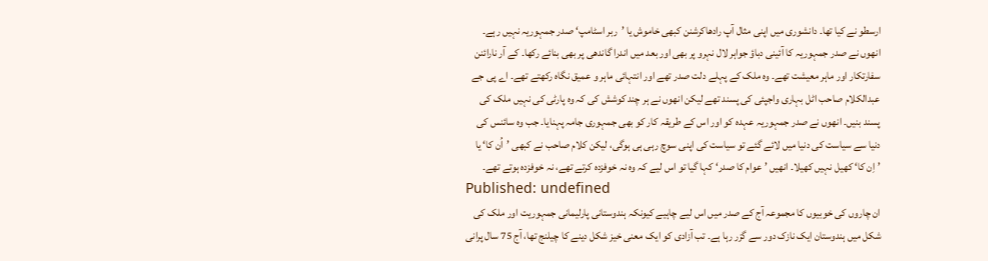ارسطو نے کیا تھا۔ دانشوری میں اپنی مثال آپ رادھاکرشنن کبھی خاموش یا ’ربر اسٹامپ‘ صدر جمہوریہ نہیں رہے۔ انھوں نے صدر جمہوریہ کا آئینی دباؤ جواہر لال نہرو پر بھی اور بعد میں اندرا گاندھی پر بھی بنائے رکھا۔ کے آر نارائنن سفارتکار اور ماہر معیشت تھے۔ وہ ملک کے پہلے دلت صدر تھے اور انتہائی ماہر و عمیق نگاہ رکھتے تھے۔ اے پی جے عبدالکلام صاحب اٹل بہاری واجپئی کی پسند تھے لیکن انھوں نے ہر چند کوشش کی کہ وہ پارٹی کی نہیں ملک کی پسند بنیں۔ انھوں نے صدر جمہوریہ عہدہ کو اور اس کے طریقہ کار کو بھی جمہوری جامہ پہنایا۔ جب وہ سائنس کی دنیا سے سیاست کی دنیا میں لائے گئے تو سیاست کی اپنی سوچ رہی ہی ہوگی، لیکن کلام صاحب نے کبھی ’اُن کا‘ یا ’اِن کا‘ کھیل نہیں کھیلا۔ انھیں ’عوام کا صدر‘ کہا گیا تو اس لیے کہ وہ نہ خوفزدہ کرتے تھے، نہ خوفزدہ ہوتے تھے۔
Published: undefined
ان چاروں کی خوبیوں کا مجموعہ آج کے صدر میں اس لیے چاہیے کیونکہ ہندوستانی پارلیمانی جمہوریت اور ملک کی شکل میں ہندوستان ایک نازک دور سے گزر رہا ہے۔ تب آزادی کو ایک معنی خیز شکل دینے کا چیلنج تھا، آج 75 سال پرانی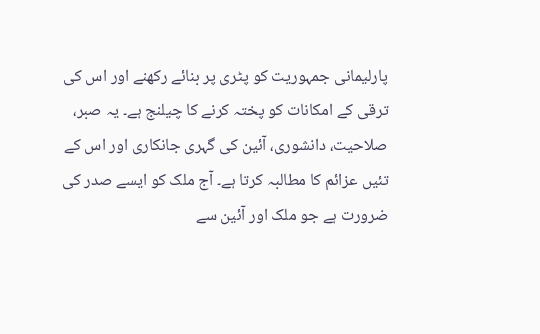پارلیمانی جمہوریت کو پٹری پر بنائے رکھنے اور اس کی ترقی کے امکانات کو پختہ کرنے کا چیلنج ہے۔ یہ صبر، صلاحیت، دانشوری، آئین کی گہری جانکاری اور اس کے تئیں عزائم کا مطالبہ کرتا ہے۔ آج ملک کو ایسے صدر کی ضرورت ہے جو ملک اور آئین سے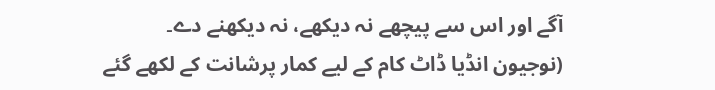آگے اور اس سے پیچھے نہ دیکھے، نہ دیکھنے دے۔
(نوجیون انڈیا ڈاٹ کام کے لیے کمار پرشانت کے لکھے گئے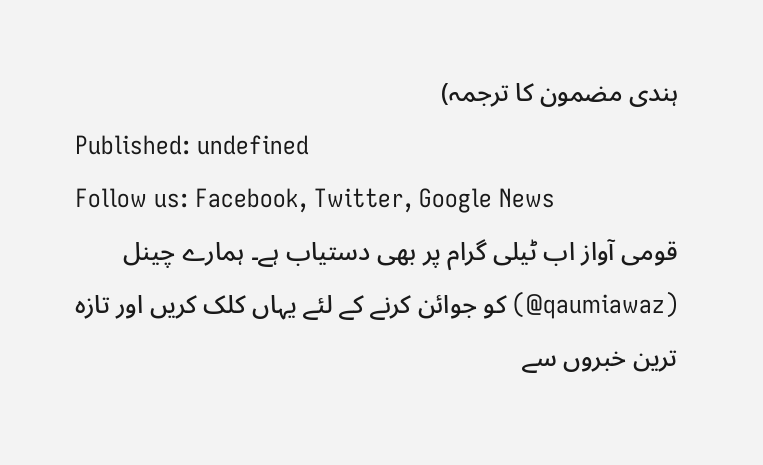ہندی مضمون کا ترجمہ)
Published: undefined
Follow us: Facebook, Twitter, Google News
قومی آواز اب ٹیلی گرام پر بھی دستیاب ہے۔ ہمارے چینل (qaumiawaz@) کو جوائن کرنے کے لئے یہاں کلک کریں اور تازہ ترین خبروں سے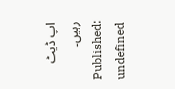اپ ڈیٹ رہیں۔
Published: undefined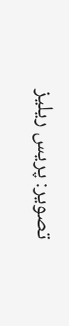تصویر: پریس ریلیز